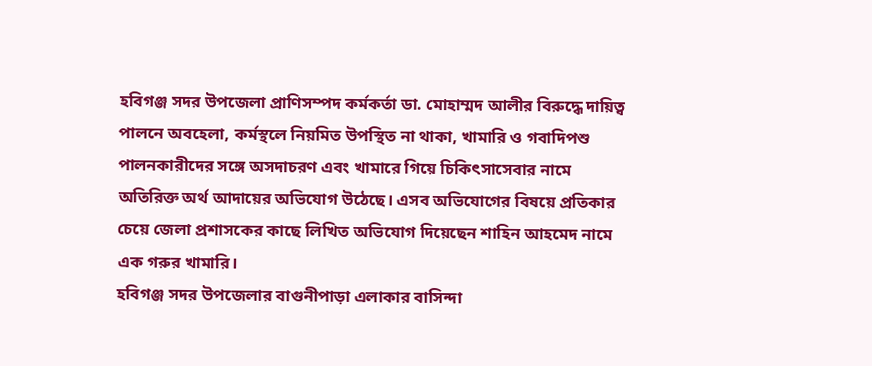হবিগঞ্জ সদর উপজেলা প্রাণিসম্পদ কর্মকর্তা ডা. মোহাম্মদ আলীর বিরুদ্ধে দায়িত্ব পালনে অবহেলা, কর্মস্থলে নিয়মিত উপস্থিত না থাকা, খামারি ও গবাদিপশু পালনকারীদের সঙ্গে অসদাচরণ এবং খামারে গিয়ে চিকিৎসাসেবার নামে অতিরিক্ত অর্থ আদায়ের অভিযোগ উঠেছে। এসব অভিযোগের বিষয়ে প্রতিকার চেয়ে জেলা প্রশাসকের কাছে লিখিত অভিযোগ দিয়েছেন শাহিন আহমেদ নামে এক গরুর খামারি।
হবিগঞ্জ সদর উপজেলার বাগুনীপাড়া এলাকার বাসিন্দা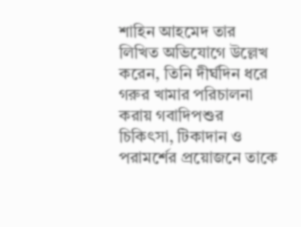শাহিন আহমেদ তার লিখিত অভিযোগে উল্লেখ করেন, তিনি দীর্ঘদিন ধরে গরুর খামার পরিচালনা করায় গবাদিপশুর চিকিৎসা, টিকাদান ও পরামর্শের প্রয়োজনে তাকে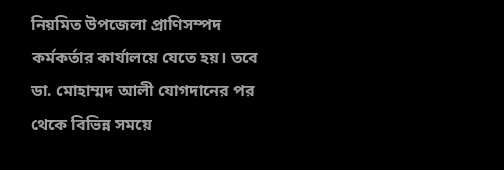নিয়মিত উপজেলা প্রাণিসম্পদ কর্মকর্তার কার্যালয়ে যেতে হয়। তবে ডা. মোহাম্মদ আলী যোগদানের পর থেকে বিভিন্ন সময়ে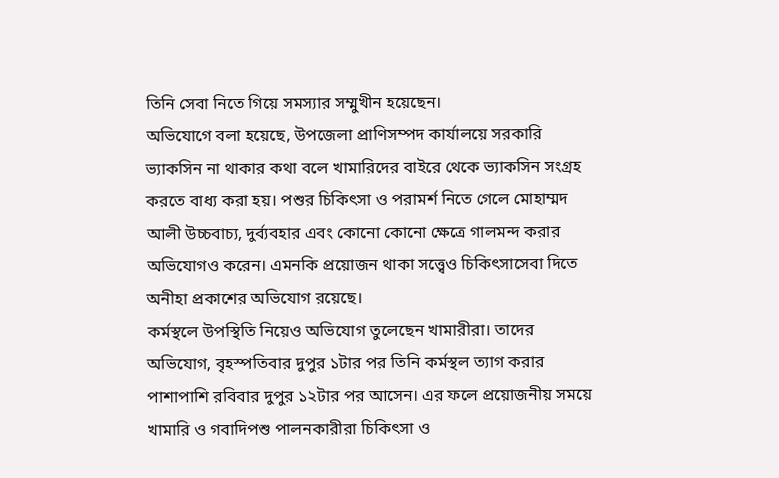তিনি সেবা নিতে গিয়ে সমস্যার সম্মুখীন হয়েছেন।
অভিযোগে বলা হয়েছে, উপজেলা প্রাণিসম্পদ কার্যালয়ে সরকারি ভ্যাকসিন না থাকার কথা বলে খামারিদের বাইরে থেকে ভ্যাকসিন সংগ্রহ করতে বাধ্য করা হয়। পশুর চিকিৎসা ও পরামর্শ নিতে গেলে মোহাম্মদ আলী উচ্চবাচ্য, দুর্ব্যবহার এবং কোনো কোনো ক্ষেত্রে গালমন্দ করার অভিযোগও করেন। এমনকি প্রয়োজন থাকা সত্ত্বেও চিকিৎসাসেবা দিতে অনীহা প্রকাশের অভিযোগ রয়েছে।
কর্মস্থলে উপস্থিতি নিয়েও অভিযোগ তুলেছেন খামারীরা। তাদের অভিযোগ, বৃহস্পতিবার দুপুর ১টার পর তিনি কর্মস্থল ত্যাগ করার পাশাপাশি রবিবার দুপুর ১২টার পর আসেন। এর ফলে প্রয়োজনীয় সময়ে খামারি ও গবাদিপশু পালনকারীরা চিকিৎসা ও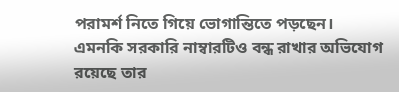পরামর্শ নিতে গিয়ে ভোগান্তিতে পড়ছেন। এমনকি সরকারি নাম্বারটিও বন্ধ রাখার অভিযোগ রয়েছে তার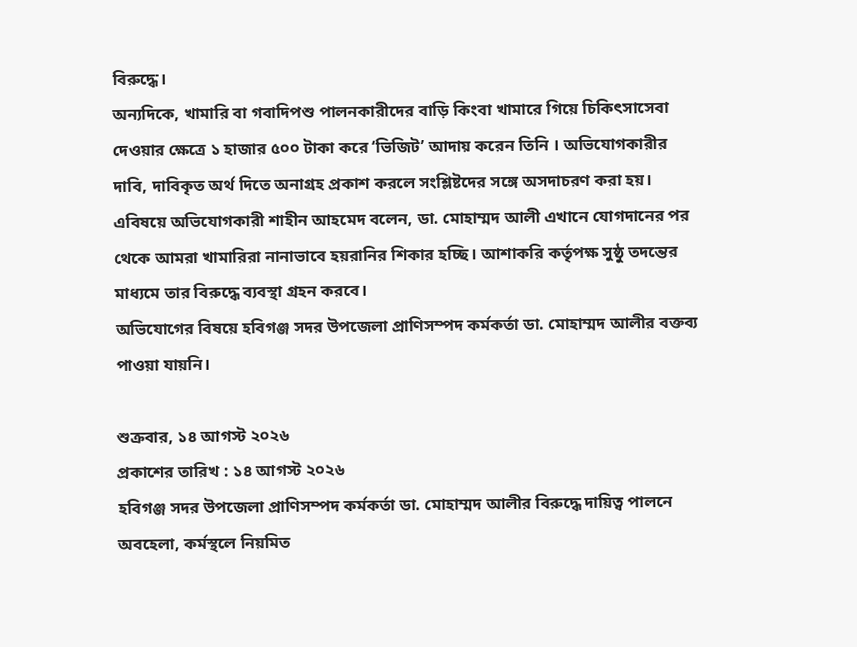বিরুদ্ধে।
অন্যদিকে, খামারি বা গবাদিপশু পালনকারীদের বাড়ি কিংবা খামারে গিয়ে চিকিৎসাসেবা দেওয়ার ক্ষেত্রে ১ হাজার ৫০০ টাকা করে ‘ভিজিট’ আদায় করেন তিনি । অভিযোগকারীর দাবি, দাবিকৃত অর্থ দিতে অনাগ্রহ প্রকাশ করলে সংশ্লিষ্টদের সঙ্গে অসদাচরণ করা হয়।
এবিষয়ে অভিযোগকারী শাহীন আহমেদ বলেন, ডা. মোহাম্মদ আলী এখানে যোগদানের পর থেকে আমরা খামারিরা নানাভাবে হয়রানির শিকার হচ্ছি। আশাকরি কর্তৃপক্ষ সুষ্ঠু তদন্তের মাধ্যমে তার বিরুদ্ধে ব্যবস্থা গ্রহন করবে।
অভিযোগের বিষয়ে হবিগঞ্জ সদর উপজেলা প্রাণিসম্পদ কর্মকর্তা ডা. মোহাম্মদ আলীর বক্তব্য পাওয়া যায়নি।

শুক্রবার, ১৪ আগস্ট ২০২৬
প্রকাশের তারিখ : ১৪ আগস্ট ২০২৬
হবিগঞ্জ সদর উপজেলা প্রাণিসম্পদ কর্মকর্তা ডা. মোহাম্মদ আলীর বিরুদ্ধে দায়িত্ব পালনে অবহেলা, কর্মস্থলে নিয়মিত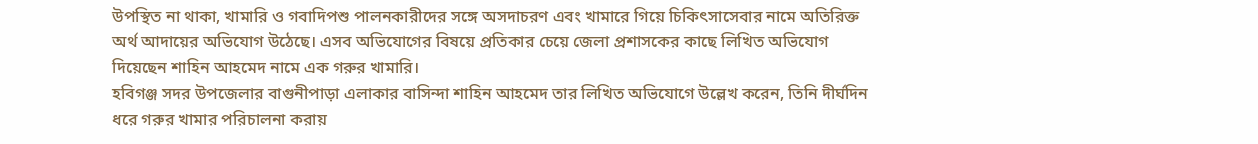উপস্থিত না থাকা, খামারি ও গবাদিপশু পালনকারীদের সঙ্গে অসদাচরণ এবং খামারে গিয়ে চিকিৎসাসেবার নামে অতিরিক্ত অর্থ আদায়ের অভিযোগ উঠেছে। এসব অভিযোগের বিষয়ে প্রতিকার চেয়ে জেলা প্রশাসকের কাছে লিখিত অভিযোগ দিয়েছেন শাহিন আহমেদ নামে এক গরুর খামারি।
হবিগঞ্জ সদর উপজেলার বাগুনীপাড়া এলাকার বাসিন্দা শাহিন আহমেদ তার লিখিত অভিযোগে উল্লেখ করেন, তিনি দীর্ঘদিন ধরে গরুর খামার পরিচালনা করায়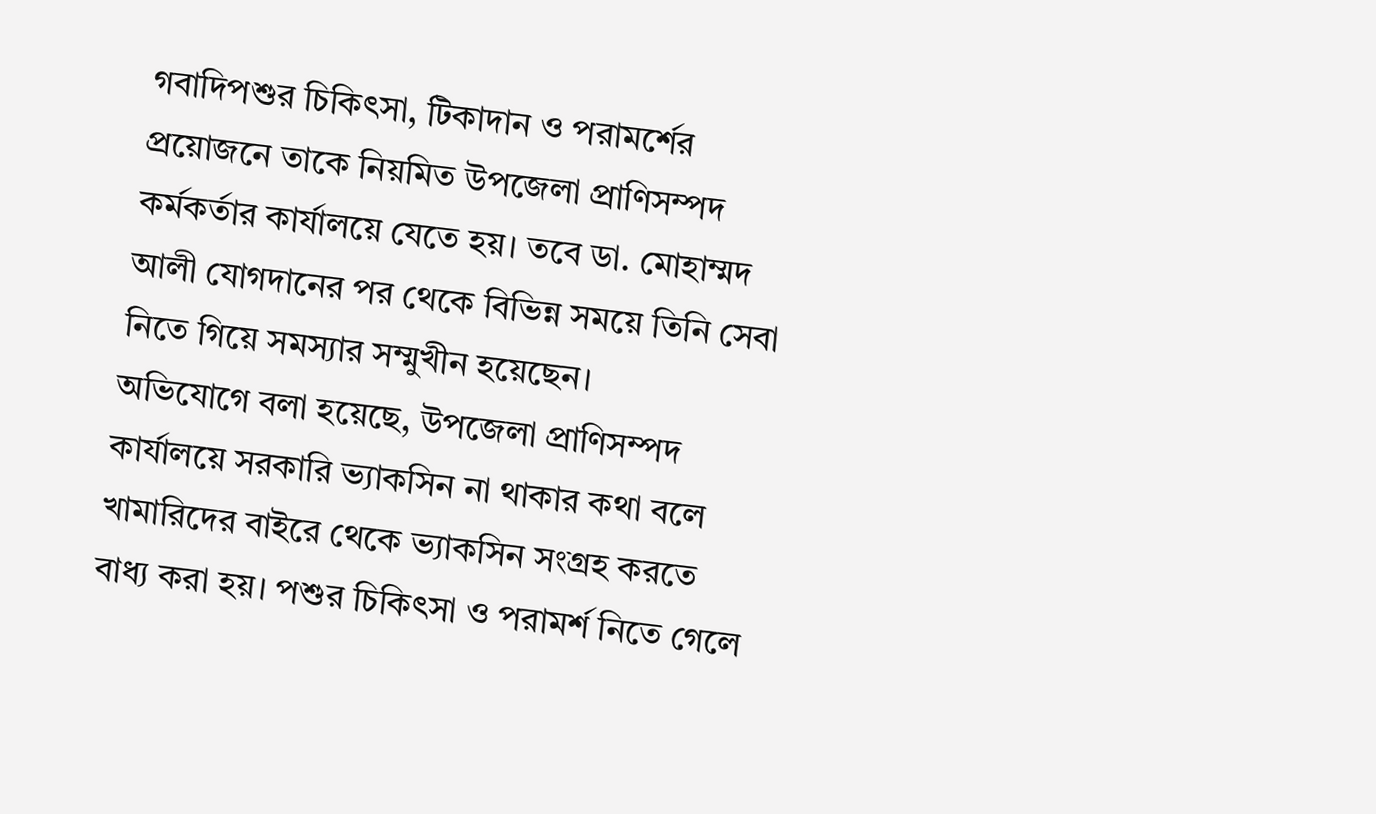গবাদিপশুর চিকিৎসা, টিকাদান ও পরামর্শের প্রয়োজনে তাকে নিয়মিত উপজেলা প্রাণিসম্পদ কর্মকর্তার কার্যালয়ে যেতে হয়। তবে ডা. মোহাম্মদ আলী যোগদানের পর থেকে বিভিন্ন সময়ে তিনি সেবা নিতে গিয়ে সমস্যার সম্মুখীন হয়েছেন।
অভিযোগে বলা হয়েছে, উপজেলা প্রাণিসম্পদ কার্যালয়ে সরকারি ভ্যাকসিন না থাকার কথা বলে খামারিদের বাইরে থেকে ভ্যাকসিন সংগ্রহ করতে বাধ্য করা হয়। পশুর চিকিৎসা ও পরামর্শ নিতে গেলে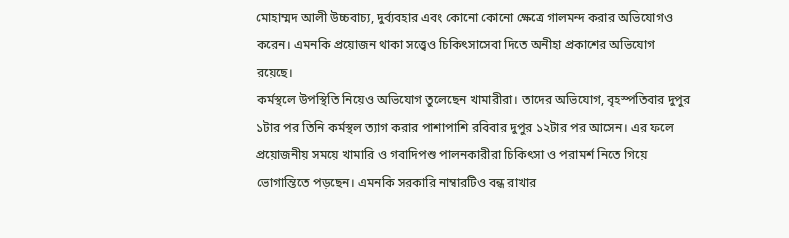মোহাম্মদ আলী উচ্চবাচ্য, দুর্ব্যবহার এবং কোনো কোনো ক্ষেত্রে গালমন্দ করার অভিযোগও করেন। এমনকি প্রয়োজন থাকা সত্ত্বেও চিকিৎসাসেবা দিতে অনীহা প্রকাশের অভিযোগ রয়েছে।
কর্মস্থলে উপস্থিতি নিয়েও অভিযোগ তুলেছেন খামারীরা। তাদের অভিযোগ, বৃহস্পতিবার দুপুর ১টার পর তিনি কর্মস্থল ত্যাগ করার পাশাপাশি রবিবার দুপুর ১২টার পর আসেন। এর ফলে প্রয়োজনীয় সময়ে খামারি ও গবাদিপশু পালনকারীরা চিকিৎসা ও পরামর্শ নিতে গিয়ে ভোগান্তিতে পড়ছেন। এমনকি সরকারি নাম্বারটিও বন্ধ রাখার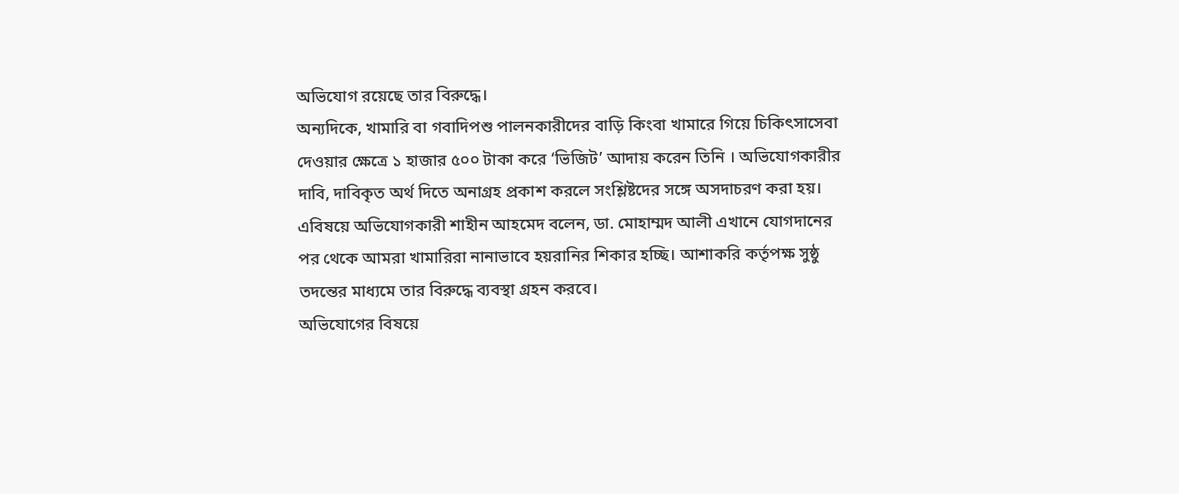অভিযোগ রয়েছে তার বিরুদ্ধে।
অন্যদিকে, খামারি বা গবাদিপশু পালনকারীদের বাড়ি কিংবা খামারে গিয়ে চিকিৎসাসেবা দেওয়ার ক্ষেত্রে ১ হাজার ৫০০ টাকা করে ‘ভিজিট’ আদায় করেন তিনি । অভিযোগকারীর দাবি, দাবিকৃত অর্থ দিতে অনাগ্রহ প্রকাশ করলে সংশ্লিষ্টদের সঙ্গে অসদাচরণ করা হয়।
এবিষয়ে অভিযোগকারী শাহীন আহমেদ বলেন, ডা. মোহাম্মদ আলী এখানে যোগদানের পর থেকে আমরা খামারিরা নানাভাবে হয়রানির শিকার হচ্ছি। আশাকরি কর্তৃপক্ষ সুষ্ঠু তদন্তের মাধ্যমে তার বিরুদ্ধে ব্যবস্থা গ্রহন করবে।
অভিযোগের বিষয়ে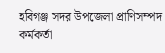হবিগঞ্জ সদর উপজেলা প্রাণিসম্পদ কর্মকর্তা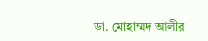ডা. মোহাম্মদ আলীর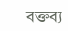বক্তব্য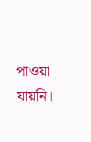পাওয়া যায়নি।